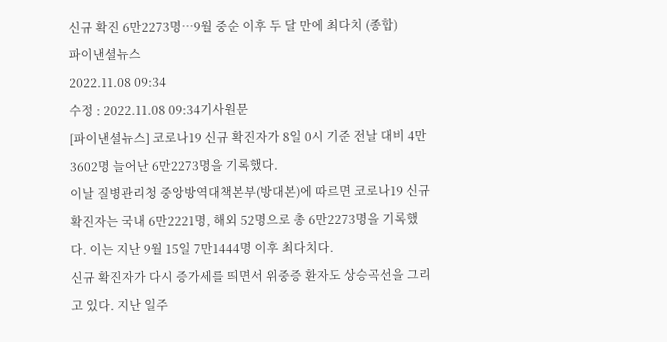신규 확진 6만2273명…9월 중순 이후 두 달 만에 최다치 (종합)
파이낸셜뉴스
2022.11.08 09:34
수정 : 2022.11.08 09:34기사원문
[파이낸셜뉴스] 코로나19 신규 확진자가 8일 0시 기준 전날 대비 4만3602명 늘어난 6만2273명을 기록했다.
이날 질병관리청 중앙방역대책본부(방대본)에 따르면 코로나19 신규 확진자는 국내 6만2221명, 해외 52명으로 총 6만2273명을 기록했다. 이는 지난 9월 15일 7만1444명 이후 최다치다.
신규 확진자가 다시 증가세를 띄면서 위중증 환자도 상승곡선을 그리고 있다. 지난 일주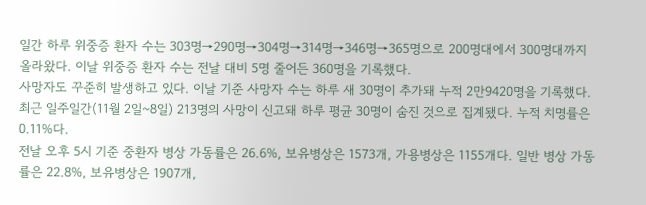일간 하루 위중증 환자 수는 303명→290명→304명→314명→346명→365명으로 200명대에서 300명대까지 올라왔다. 이날 위중증 환자 수는 전날 대비 5명 줄어든 360명을 기록했다.
사망자도 꾸준히 발생하고 있다. 이날 기준 사망자 수는 하루 새 30명이 추가돼 누적 2만9420명을 기록했다. 최근 일주일간(11월 2일~8일) 213명의 사망이 신고돼 하루 평균 30명이 숨진 것으로 집계됐다. 누적 치명률은 0.11%다.
전날 오후 5시 기준 중환자 병상 가동률은 26.6%, 보유병상은 1573개, 가용병상은 1155개다. 일반 병상 가동률은 22.8%, 보유병상은 1907개,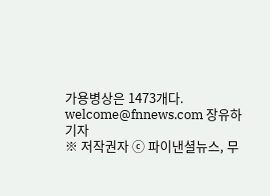가용병상은 1473개다.
welcome@fnnews.com 장유하 기자
※ 저작권자 ⓒ 파이낸셜뉴스, 무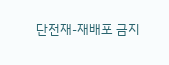단전재-재배포 금지